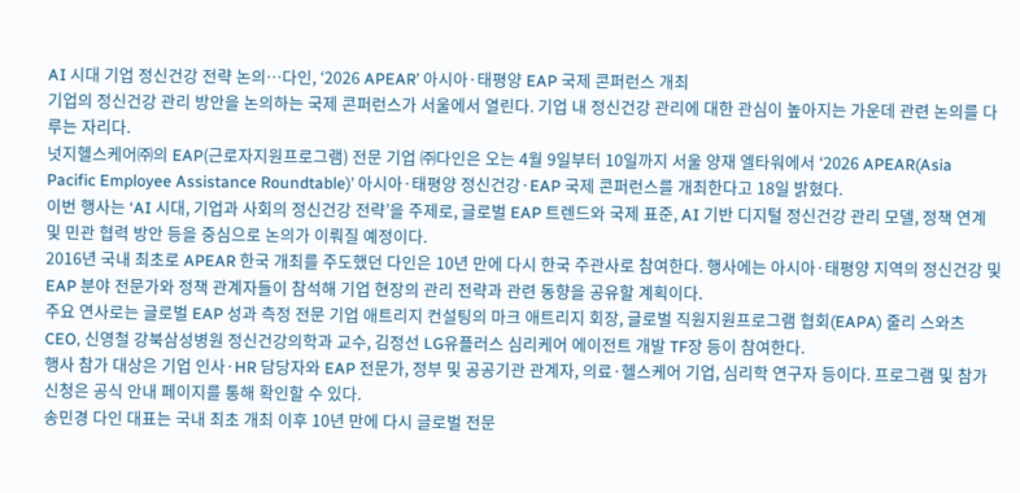AI 시대 기업 정신건강 전략 논의…다인, ‘2026 APEAR’ 아시아·태평양 EAP 국제 콘퍼런스 개최
기업의 정신건강 관리 방안을 논의하는 국제 콘퍼런스가 서울에서 열린다. 기업 내 정신건강 관리에 대한 관심이 높아지는 가운데 관련 논의를 다루는 자리다.
넛지헬스케어㈜의 EAP(근로자지원프로그램) 전문 기업 ㈜다인은 오는 4월 9일부터 10일까지 서울 양재 엘타워에서 ‘2026 APEAR(Asia Pacific Employee Assistance Roundtable)’ 아시아·태평양 정신건강·EAP 국제 콘퍼런스를 개최한다고 18일 밝혔다.
이번 행사는 ‘AI 시대, 기업과 사회의 정신건강 전략’을 주제로, 글로벌 EAP 트렌드와 국제 표준, AI 기반 디지털 정신건강 관리 모델, 정책 연계 및 민관 협력 방안 등을 중심으로 논의가 이뤄질 예정이다.
2016년 국내 최초로 APEAR 한국 개최를 주도했던 다인은 10년 만에 다시 한국 주관사로 참여한다. 행사에는 아시아·태평양 지역의 정신건강 및 EAP 분야 전문가와 정책 관계자들이 참석해 기업 현장의 관리 전략과 관련 동향을 공유할 계획이다.
주요 연사로는 글로벌 EAP 성과 측정 전문 기업 애트리지 컨설팅의 마크 애트리지 회장, 글로벌 직원지원프로그램 협회(EAPA) 줄리 스와츠 CEO, 신영철 강북삼성병원 정신건강의학과 교수, 김정선 LG유플러스 심리케어 에이전트 개발 TF장 등이 참여한다.
행사 참가 대상은 기업 인사·HR 담당자와 EAP 전문가, 정부 및 공공기관 관계자, 의료·헬스케어 기업, 심리학 연구자 등이다. 프로그램 및 참가 신청은 공식 안내 페이지를 통해 확인할 수 있다.
송민경 다인 대표는 국내 최초 개최 이후 10년 만에 다시 글로벌 전문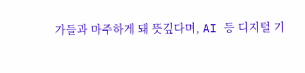가들과 마주하게 돼 뜻깊다며, AI 등 디지털 기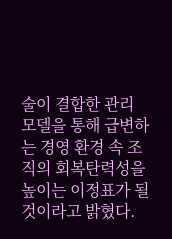술이 결합한 관리 모델을 통해 급변하는 경영 환경 속 조직의 회복탄력성을 높이는 이정표가 될 것이라고 밝혔다.